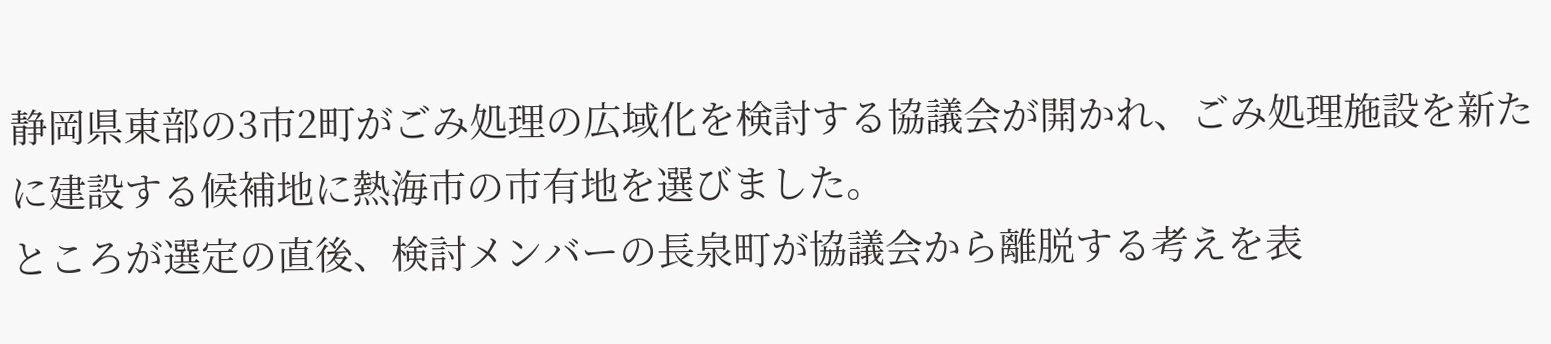静岡県東部の3市2町がごみ処理の広域化を検討する協議会が開かれ、ごみ処理施設を新たに建設する候補地に熱海市の市有地を選びました。
ところが選定の直後、検討メンバーの長泉町が協議会から離脱する考えを表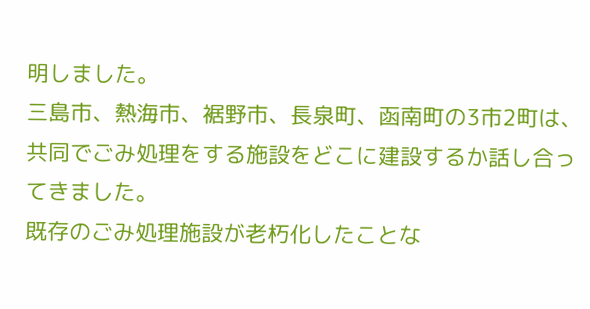明しました。
三島市、熱海市、裾野市、長泉町、函南町の3市2町は、共同でごみ処理をする施設をどこに建設するか話し合ってきました。
既存のごみ処理施設が老朽化したことな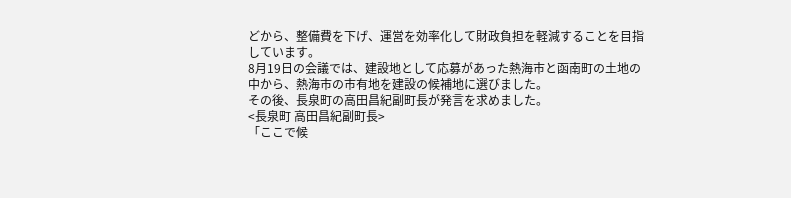どから、整備費を下げ、運営を効率化して財政負担を軽減することを目指しています。
8月19日の会議では、建設地として応募があった熱海市と函南町の土地の中から、熱海市の市有地を建設の候補地に選びました。
その後、長泉町の高田昌紀副町長が発言を求めました。
<長泉町 高田昌紀副町長>
「ここで候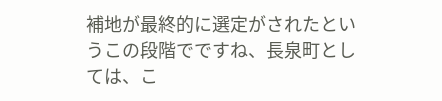補地が最終的に選定がされたというこの段階でですね、長泉町としては、こ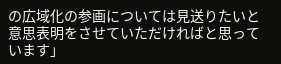の広域化の参画については見送りたいと意思表明をさせていただければと思っています」